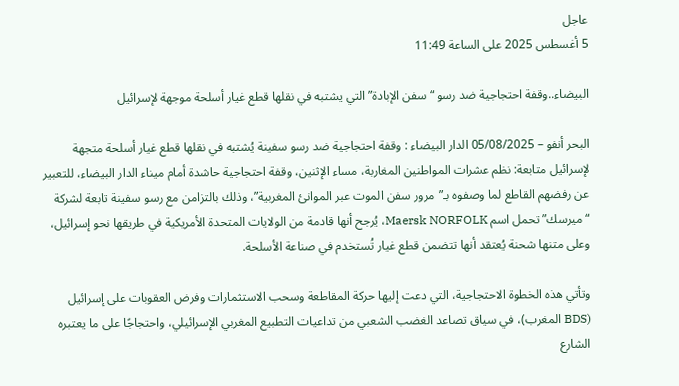عاجل
5 أغسطس 2025 على الساعة 11:49

البيضاء..وقفة احتجاجية ضد رسو “سفن الإبادة” التي يشتبه في نقلها قطع غيار أسلحة موجهة لإسرائيل

البحر أنفو – 05/08/2025 الدار البيضاء : وقفة احتجاجية ضد رسو سفينة يُشتبه في نقلها قطع غيار أسلحة متجهة لإسرائيل متابعة: نظم عشرات المواطنين المغاربة، مساء الإثنين، وقفة احتجاجية حاشدة أمام ميناء الدار البيضاء، للتعبير عن رفضهم القاطع لما وصفوه بـ”مرور سفن الموت عبر الموانئ المغربية”، وذلك بالتزامن مع رسو سفينة تابعة لشركة “ميرسك” تحمل اسم Maersk NORFOLK، يُرجح أنها قادمة من الولايات المتحدة الأمريكية في طريقها نحو إسرائيل، وعلى متنها شحنة يُعتقد أنها تتضمن قطع غيار تُستخدم في صناعة الأسلحة.

وتأتي هذه الخطوة الاحتجاجية، التي دعت إليها حركة المقاطعة وسحب الاستثمارات وفرض العقوبات على إسرائيل (BDS المغرب)، في سياق تصاعد الغضب الشعبي من تداعيات التطبيع المغربي الإسرائيلي، واحتجاجًا على ما يعتبره الشارع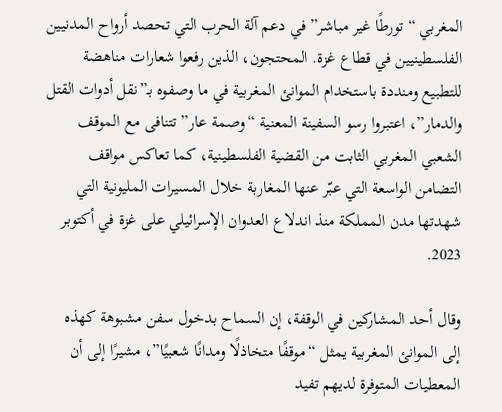المغربي “تورطًا غير مباشر” في دعم آلة الحرب التي تحصد أرواح المدنيين الفلسطينيين في قطاع غزة. المحتجون، الذين رفعوا شعارات مناهضة للتطبيع ومنددة باستخدام الموانئ المغربية في ما وصفوه بـ”نقل أدوات القتل والدمار”، اعتبروا رسو السفينة المعنية “وصمة عار” تتنافى مع الموقف الشعبي المغربي الثابت من القضية الفلسطينية، كما تعاكس مواقف التضامن الواسعة التي عبّر عنها المغاربة خلال المسيرات المليونية التي شهدتها مدن المملكة منذ اندلاع العدوان الإسرائيلي على غزة في أكتوبر 2023.

وقال أحد المشاركين في الوقفة، إن السماح بدخول سفن مشبوهة كهذه إلى الموانئ المغربية يمثل “موقفًا متخاذلًا ومدانًا شعبيًا”، مشيرًا إلى أن المعطيات المتوفرة لديهم تفيد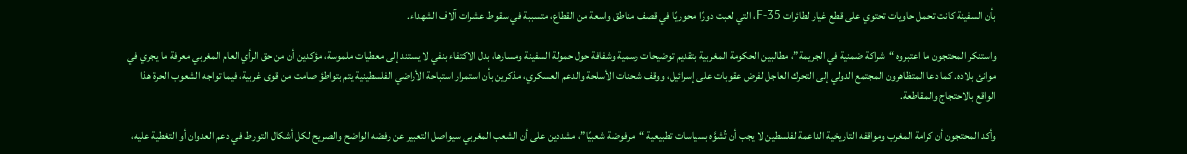بأن السفينة كانت تحمل حاويات تحتوي على قطع غيار لطائرات F-35، التي لعبت دورًا محوريًا في قصف مناطق واسعة من القطاع، متسببة في سقوط عشرات آلاف الشهداء.

واستنكر المحتجون ما اعتبروه “شراكة ضمنية في الجريمة”، مطالبين الحكومة المغربية بتقديم توضيحات رسمية وشفافة حول حمولة السفينة ومسارها، بدل الاكتفاء بنفي لا يستند إلى معطيات ملموسة، مؤكدين أن من حق الرأي العام المغربي معرفة ما يجري في موانئ بلاده. كما دعا المتظاهرون المجتمع الدولي إلى التحرك العاجل لفرض عقوبات على إسرائيل، ووقف شحنات الأسلحة والدعم العسكري، مذكرين بأن استمرار استباحة الأراضي الفلسطينية يتم بتواطؤ صامت من قوى غربية، فيما تواجه الشعوب الحرة هذا الواقع بالاحتجاج والمقاطعة.

وأكد المحتجون أن كرامة المغرب ومواقفه التاريخية الداعمة لفلسطين لا يجب أن تُشوَّه بسياسات تطبيعية “مرفوضة شعبيًا”، مشددين على أن الشعب المغربي سيواصل التعبير عن رفضه الواضح والصريح لكل أشكال التورط في دعم العدوان أو التغطية عليه،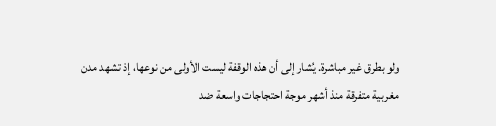ولو بطرق غير مباشرة. يُشار إلى أن هذه الوقفة ليست الأولى من نوعها، إذ تشهد مدن مغربية متفرقة منذ أشهر موجة احتجاجات واسعة ضد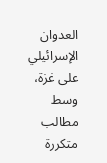العدوان الإسرائيلي على غزة، وسط مطالب متكررة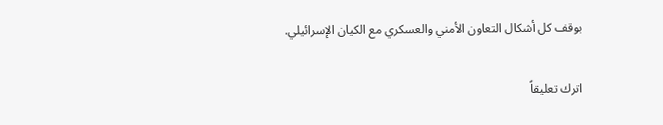بوقف كل أشكال التعاون الأمني والعسكري مع الكيان الإسرائيلي.

اترك تعليقاً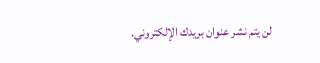لن يتم نشر عنوان بريدك الإلكتروني.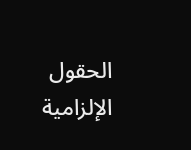الحقول الإلزامية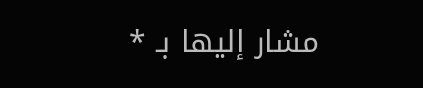مشار إليها بـ *